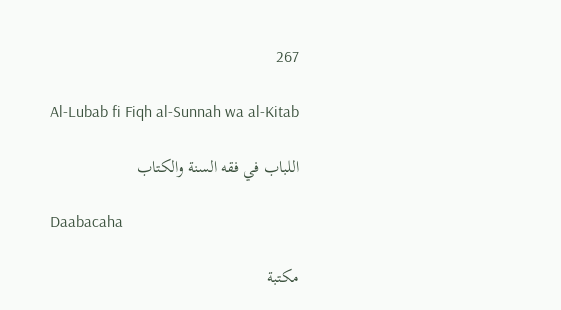267

Al-Lubab fi Fiqh al-Sunnah wa al-Kitab

اللباب في فقه السنة والكتاب

Daabacaha

مكتبة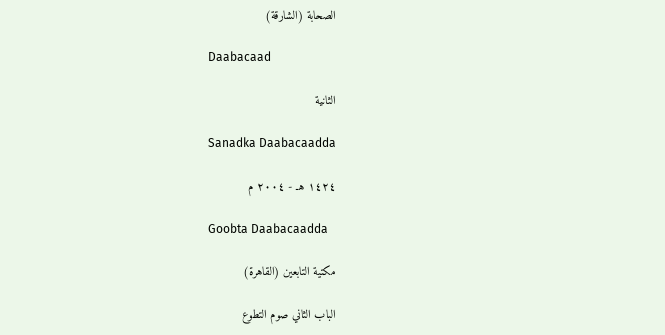الصحابة (الشارقة)

Daabacaad

الثانية

Sanadka Daabacaadda

١٤٢٤ هـ - ٢٠٠٤ م

Goobta Daabacaadda

مكتية التابعين (القاهرة)

الباب الثاني صوم التطوع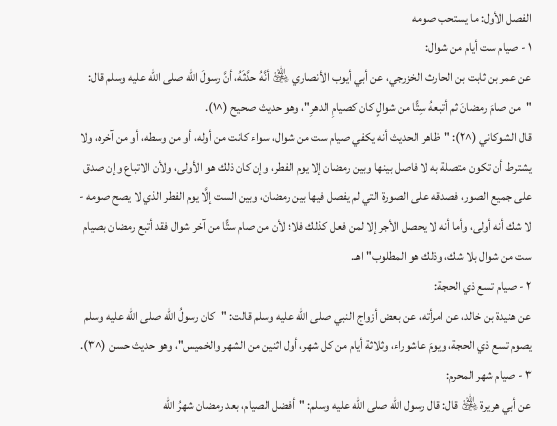الفصل الأول: ما يستحب صومه
١ - صيام ست أيام من شوال:
عن عمر بن ثابت بن الحارث الخزرجي، عن أبي أيوب الأنصاري ﵁ أنَّهُ حدَّثَهُ، أنَّ رسولَ الله صلى الله عليه وسلم قال: "من صامَ رمضانَ ثم أتبعهُ سِتًّا من شوالٍ كان كصيامِ الدهرِ"، وهو حديث صحيح (^١).
قال الشوكاني (^٢): "ظاهر الحديث أنه يكفي صيام ست من شوال، سواء كانت من أوله، أو من وسطه، أو من آخره، ولا يشترط أن تكون متصلة به لا فاصل بينها وبين رمضان إلا يوم الفطر، وإن كان ذلك هو الأولى، ولأن الاتباع وإن صدق على جميع الصور، فصدقه على الصورة التي لم يفصل فيها بين رمضان، وبين الست إلَّا يوم الفطر الذي لا يصح صومه - لا شك أنه أولى، وأما أنه لا يحصل الأجر إلا لمن فعل كذلك فلا؛ لأن من صام ستًّا من آخر شوال فقد أتبع رمضان بصيام ست من شوال بلا شك، وذلك هو المطلوب" اهـ.
٢ - صيام تسع ذي الحجة:
عن هنيدة بن خالد، عن امرأته، عن بعض أزواج النبي صلى الله عليه وسلم قالت: "كان رسولُ الله صلى الله عليه وسلم يصوم تسع ذي الحجة، ويومَ عاشوراء، وثلاثة أيام من كل شهر، أول اثنين من الشهر والخميس"، وهو حديث حسن (^٣).
٣ - صيام شهر المحرم:
عن أبي هريرة ﵁ قال: قال رسول الله صلى الله عليه وسلم: "أفضل الصيام، بعد رمضان شهرُ الله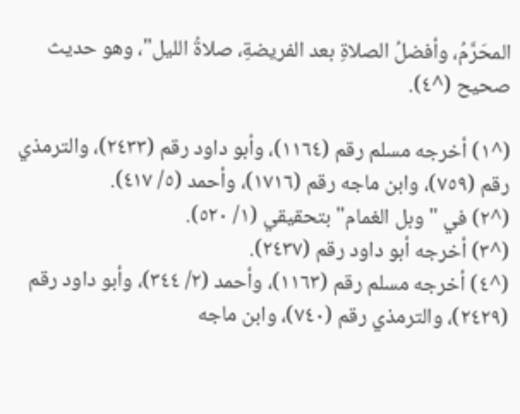المحَرَّمُ، وأفضلُ الصلاةِ بعد الفريضةِ، صلاةُ الليل"، وهو حديث صحيح (^٤).

(^١) أخرجه مسلم رقم (١١٦٤)، وأبو داود رقم (٢٤٣٣)، والترمذي رقم (٧٥٩)، وابن ماجه رقم (١٧١٦)، وأحمد (٥/ ٤١٧).
(^٢) في "وبل الغمام" بتحقيقي (١/ ٥٢٠).
(^٣) أخرجه أبو داود رقم (٢٤٣٧).
(^٤) أخرجه مسلم رقم (١١٦٣)، وأحمد (٢/ ٣٤٤)، وأبو داود رقم (٢٤٢٩)، والترمذي رقم (٧٤٠)، وابن ماجه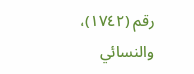رقم (١٧٤٢)، والنسائي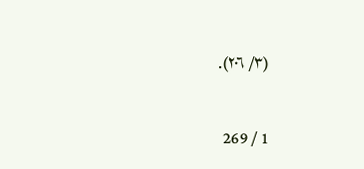(٣/ ٢٠٦).

1 / 269